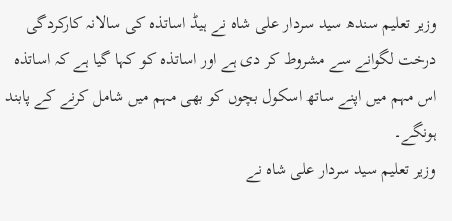وزیر تعلیم سندھ سید سردار علی شاہ نے ہیڈ اساتذہ کی سالانہ کارکردگی درخت لگوانے سے مشروط کر دی ہے اور اساتذہ کو کہا گیا ہے کہ اساتذہ اس مہم میں اپنے ساتھ اسکول بچوں کو بھی مہم میں شامل کرنے کے پابند ہونگے۔
وزیر تعلیم سید سردار علی شاہ نے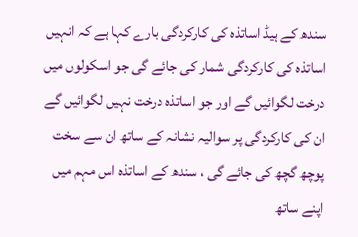سندھ کے ہیڈ اساتذہ کی کارکردگی بارے کہا ہے کہ انہیں اساتذہ کی کارکردگی شمار کی جائے گی جو اسکولوں میں درخت لگوائیں گے اور جو اساتذہ درخت نہیں لگوائیں گے ان کی کارکردگی پر سوالیہ نشانہ کے ساتھ ان سے سخت پوچھ گچھ کی جائے گی ، سندھ کے اساتذہ اس مہم میں اپنے ساتھ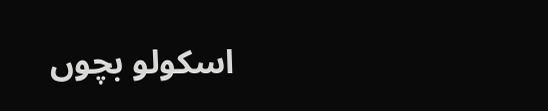اسکولو بچوں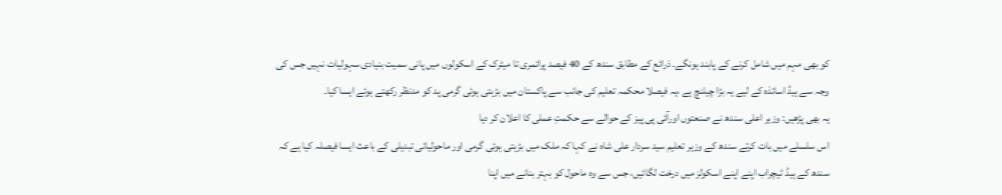کو بھی مہم میں شامل کرنے کے پابند ہونگے۔ ذرائع کے مطابق سندھ کے 40 فیصد پرائمری تا میٹرک کے اسکولوں میں پانی سمیت بنیادی سہولیات نہیں جس کی وجہ سے ہیڈ اساتذہ کے لیے یہ بڑا چیلنچ ہے ،یہ فیصلا محکمہ تعلیم کی جانب سے پاکستان میں بڑہتی ہوئی گرمی پد کو مدنظر رکھتے ہوئے ایسا کیا۔
یہ بھی پڑھیں: وزیر اعلی سندھ نے صنعتوں اورآئی پی پیز کے حوالے سے حکمتِ عملی کا اعلان کر دیا
اس سلسلے میں بات کرتے سندھ کے وزیر تعلیم سید سردار علی شاہ نے کہا کہ ملک میں بڑہتی ہوئی گرمی اور ماحولیاتی تبدیلی کے باعث ایسا فیصلہ کیا ہے کہ سندھ کے ہیڈ ٹیچراب اپنے اپنے اسکولز میں درخت لگائیں، جس سے وہ ماحول کو بہتر بنانے میں اپنا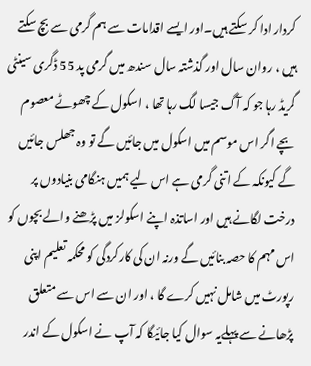کردار ادا کر سکتے ہیں۔اور ایسے اقدامات سے ہم گرمی سے بچ سکتے ہیں ، روان سال اور گذشتہ سال سندھ میں گرمی پد 55 ڈگری سینٹی گریڈ رہا جو کہ آگ جیسا لگ رہا تھا ، اسکول کے چھوٹے معصوم بچے اگر اس موسم میں اسکول میں جائیں گے تو وہ جھلس جائیں گے کیونکہ کے اتنی گرمی ہے اس لیے ہمیں ہنگامی بنیادوں پر درخت لگانے ہیں اور اساتذہ اپنے اسکولز میں پڑھنے والے بچوں کو اس مہم کا حصہ بنائیں گے ورنہ ان کی کارکردگی کو محکمہ تعلیم اپنی رپورٹ میں شامل نہیں کرے گا ، اور ان سے اس سے متعلق پڑھانے سے پہلےیہ سوال کیا جائیگا کہ آپ نے اسکول کے اندر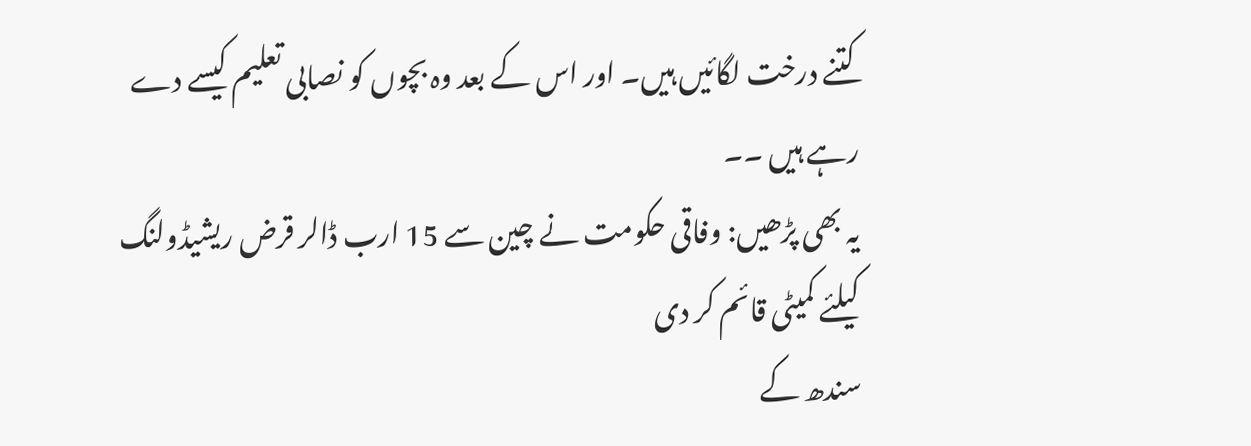کتنے درخت لگائیں ہیں۔ اور اس کے بعد وہ بچوں کو نصابی تعلیم کیسے دے رہے ہیں ۔۔
یہ بھی پڑھیں: وفاقی حکومت نے چین سے 15 ارب ڈالر قرض ریشیڈولنگ کیلئے کمیٹی قائم کر دی
سندھ کے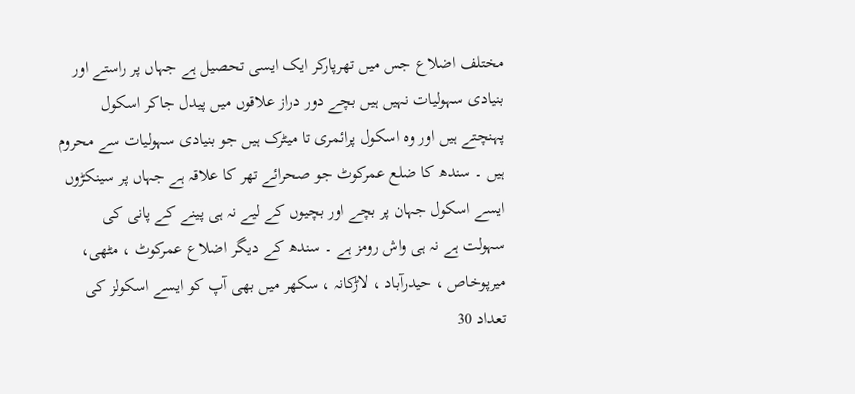مختلف اضلاع جس میں تھرپارکر ایک ایسی تحصیل ہے جہاں پر راستے اور بنیادی سہولیات نہیں ہیں بچے دور دراز علاقوں میں پیدل جاکر اسکول پہنچتے ہیں اور وہ اسکول پرائمری تا میٹرک ہیں جو بنیادی سہولیات سے محروم ہیں ۔ سندھ کا ضلع عمرکوٹ جو صحرائے تھر کا علاقہ ہے جہاں پر سینکڑوں ایسے اسکول جہان پر بچے اور بچیوں کے لیے نہ ہی پینے کے پانی کی سہولت ہے نہ ہی واش رومز ہے ۔ سندھ کے دیگر اضلاع عمرکوٹ ، مٹھی، میرپوخاص ، حیدرآباد ، لاڑکانہ ، سکھر میں بھی آپ کو ایسے اسکولز کی تعداد 30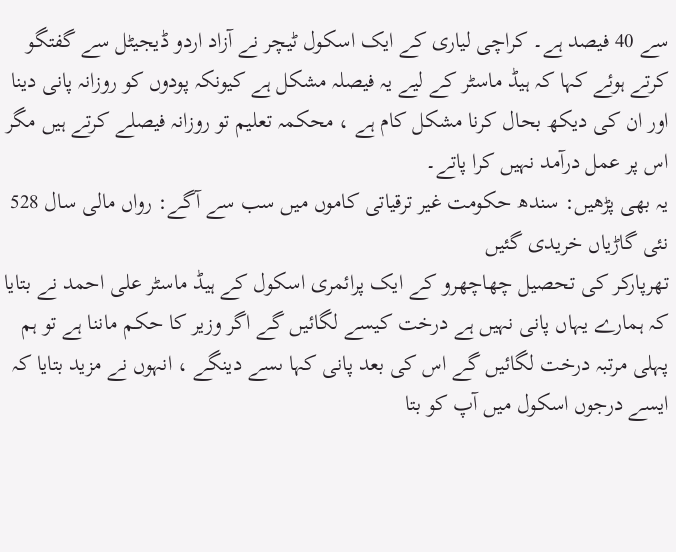سے 40 فیصد ہے۔ کراچی لیاری کے ایک اسکول ٹیچر نے آزاد اردو ڈیجیٹل سے گفتگو کرتے ہوئے کہا کہ ہیڈ ماسٹر کے لیے یہ فیصلہ مشکل ہے کیونکہ پودوں کو روزانہ پانی دینا اور ان کی دیکھ بحال کرنا مشکل کام ہے ، محکمہ تعلیم تو روزانہ فیصلے کرتے ہیں مگر اس پر عمل درآمد نہیں کرا پاتے۔
یہ بھی پڑھیں: سندھ حکومت غیر ترقیاتی کاموں میں سب سے آگے: رواں مالی سال 528 نئی گاڑیاں خریدی گئیں
تھرپارکر کی تحصیل چھاچھرو کے ایک پرائمری اسکول کے ہیڈ ماسٹر علی احمد نے بتایا کہ ہمارے یہاں پانی نہیں ہے درخت کیسے لگائیں گے اگر وزیر کا حکم ماننا ہے تو ہم پہلی مرتبہ درخت لگائیں گے اس کی بعد پانی کہا ںسے دینگے ، انہوں نے مزید بتایا کہ ایسے درجوں اسکول میں آپ کو بتا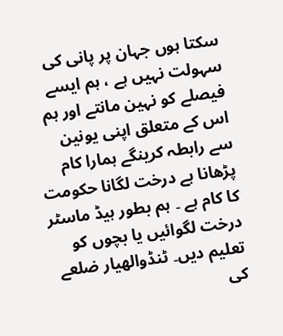سکتا ہوں جہان پر پانی کی سہولت نہیں ہے ، ہم ایسے فیصلے کو نہین مانتے اور ہم اس کے متعلق اپنی یونین سے رابطہ کرینگے ہمارا کام پڑھانا ہے درخت لگانا حکومت کا کام ہے ۔ ہم بطور ہیڈ ماسٹر درخت لگوائیں یا بچوں کو تعلیم دیں۔ ٹنڈوالھیار ضلعے کی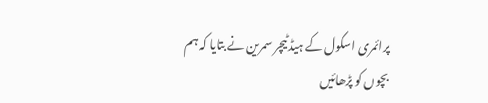پرائمری اسکول کے ہیڈ ٹیچر سمرین نے بتایا کہ ہم بچوں کو پڑھائیں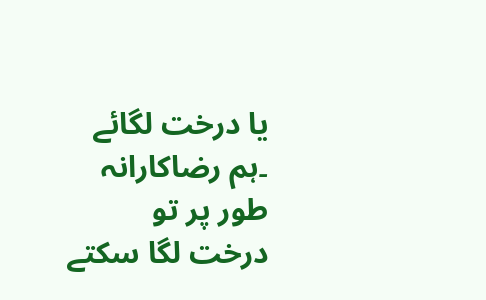یا درخت لگائے ۔ہم رضاکارانہ طور پر تو درخت لگا سکتے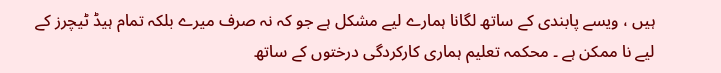ہیں ، ویسے پابندی کے ساتھ لگانا ہمارے لیے مشکل ہے جو کہ نہ صرف میرے بلکہ تمام ہیڈ ٹیچرز کے لیے نا ممکن ہے ۔ محکمہ تعلیم ہماری کارکردگی درختوں کے ساتھ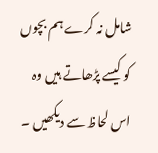شامل نہ کرے ہم بچوں کو کیسے پڑھاتے ہیں وہ اس لحاظ سے دیکھیں ۔